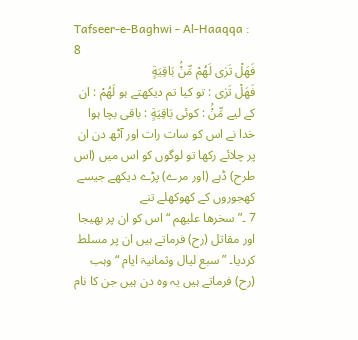Tafseer-e-Baghwi - Al-Haaqqa : 8
فَهَلْ تَرٰى لَهُمْ مِّنْۢ بَاقِیَةٍ
فَهَلْ تَرٰى : تو کیا تم دیکھتے ہو لَهُمْ : ان کے لیے مِّنْۢ : کوئی بَاقِيَةٍ : باقی بچا ہوا
خدا نے اس کو سات رات اور آٹھ دن ان پر چلائے رکھا تو لوگوں کو اس میں (اس طرح) ڈہے (اور مرے) پڑے دیکھے جیسے کھجوروں کے کھوکھلے تنے
7 ۔” سخرھا علیھم “ اس کو ان پر بھیجا اور مقاتل (رح) فرماتے ہیں ان پر مسلط کردیا۔ ” سبع لیال وثمانیۃ ایام “ وہب (رح) فرماتے ہیں یہ وہ دن ہیں جن کا نام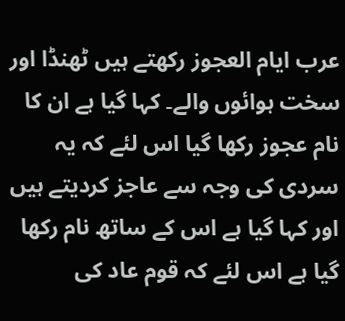عرب ایام العجوز رکھتے ہیں ٹھنڈا اور سخت ہوائوں والے۔ کہا گیا ہے ان کا نام عجوز رکھا گیا اس لئے کہ یہ سردی کی وجہ سے عاجز کردیتے ہیں اور کہا گیا ہے اس کے ساتھ نام رکھا گیا ہے اس لئے کہ قوم عاد کی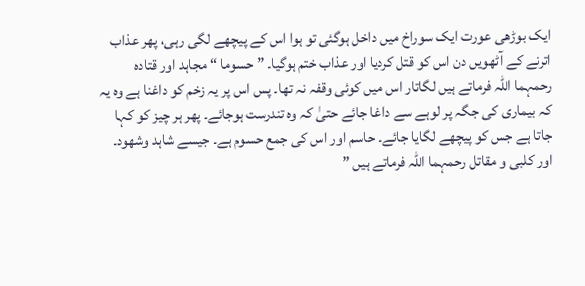ایک بوڑھی عورت ایک سوراخ میں داخل ہوگئی تو ہوا اس کے پیچھے لگی رہی، پھر عذاب اترنے کے آٹھویں دن اس کو قتل کردیا اور عذاب ختم ہوگیا۔ ” حسوما “ مجاہد اور قتادہ رحمہما اللہ فرماتے ہیں لگاتار اس میں کوئی وقفہ نہ تھا۔ پس اس پر یہ زخم کو داغنا ہے وہ یہ کہ بیماری کی جگہ پر لوہے سے داغا جائے حتیٰ کہ وہ تندرست ہوجائے۔ پھر ہر چیز کو کہا جاتا ہے جس کو پیچھے لگایا جائے۔ حاسم اور اس کی جمع حسوم ہے۔ جیسے شاہد وشھود۔ اور کلبی و مقاتل رحمہما اللہ فرماتے ہیں ”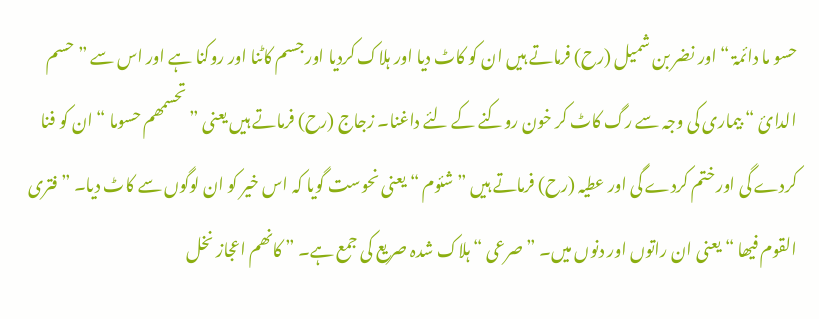حسو ما دائمۃ “ اور نضر بن شمیل (رح) فرماتے ہیں ان کو کاٹ دیا اور ہلاک کردیا اور جسم کاٹنا اور روکنا ہے اور اس سے ” حسم الدائ “ بیماری کی وجہ سے رگ کاٹ کر خون روکنے کے لئے داغنا۔ زجاج (رح) فرماتے ہیں یعنی ” تحسمھم حسوما “ ان کو فنا کردے گی اور ختم کردے گی اور عطیہ (رح) فرماتے ہیں ” شئوم “ یعنی نحوست گویا کہ اس خیر کو ان لوگوں سے کاٹ دیا۔ ” فتری القوم فیھا “ یعنی ان راتوں اور دنوں میں۔ ” صرعی “ ہلاک شدہ صریع کی جمع ہے۔ ” کانھم اعجاز نخل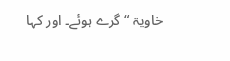خاویۃ “ گرے ہوئے۔ اور کہا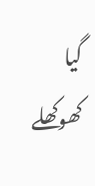گیا کھوکھلے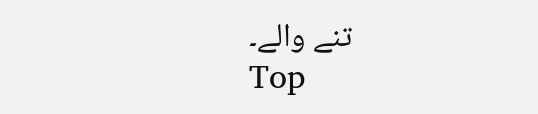تنے والے۔
Top